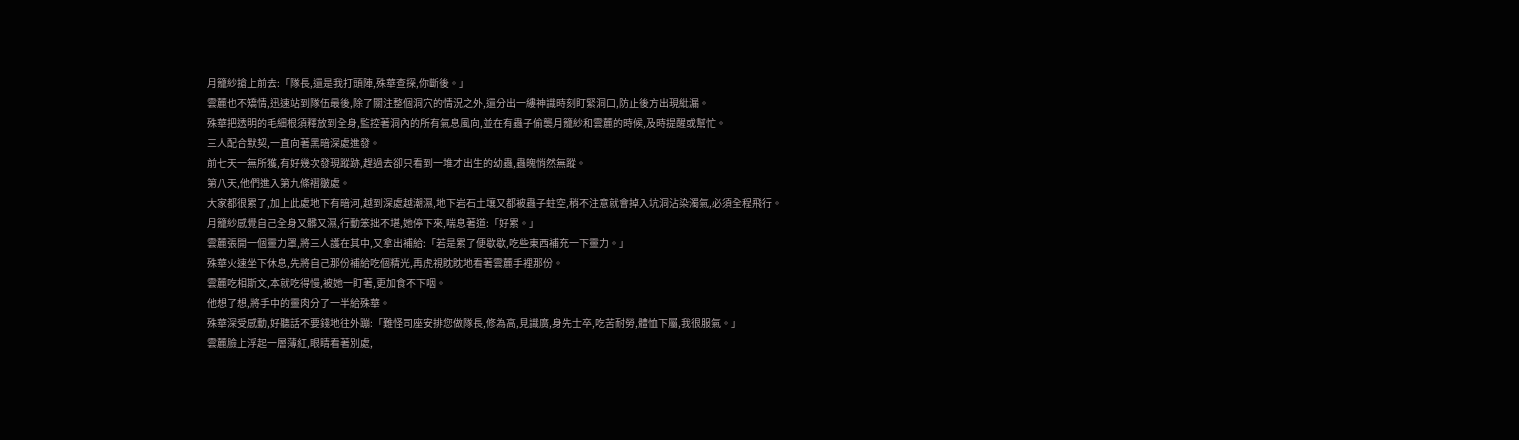月籠紗搶上前去:「隊長,還是我打頭陣,殊華查探,你斷後。」
雲麓也不矯情,迅速站到隊伍最後,除了關注整個洞穴的情況之外,還分出一縷神識時刻盯緊洞口,防止後方出現紕漏。
殊華把透明的毛細根須釋放到全身,監控著洞內的所有氣息風向,並在有蟲子偷襲月籠紗和雲麓的時候,及時提醒或幫忙。
三人配合默契,一直向著黑暗深處進發。
前七天一無所獲,有好幾次發現蹤跡,趕過去卻只看到一堆才出生的幼蟲,蟲魄悄然無蹤。
第八天,他們進入第九條褶皺處。
大家都很累了,加上此處地下有暗河,越到深處越潮濕,地下岩石土壤又都被蟲子蛀空,稍不注意就會掉入坑洞沾染濁氣,必須全程飛行。
月籠紗感覺自己全身又髒又濕,行動笨拙不堪,她停下來,喘息著道:「好累。」
雲麓張開一個靈力罩,將三人護在其中,又拿出補給:「若是累了便歇歇,吃些東西補充一下靈力。」
殊華火速坐下休息,先將自己那份補給吃個精光,再虎視眈眈地看著雲麓手裡那份。
雲麓吃相斯文,本就吃得慢,被她一盯著,更加食不下咽。
他想了想,將手中的靈肉分了一半給殊華。
殊華深受感動,好聽話不要錢地往外蹦:「難怪司座安排您做隊長,修為高,見識廣,身先士卒,吃苦耐勞,體恤下屬,我很服氣。」
雲麓臉上浮起一層薄紅,眼睛看著別處,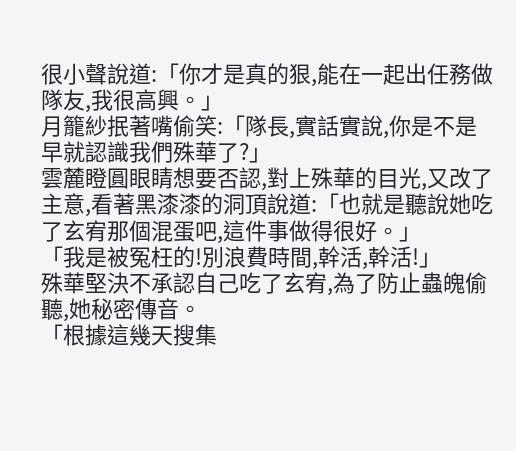很小聲說道:「你才是真的狠,能在一起出任務做隊友,我很高興。」
月籠紗抿著嘴偷笑:「隊長,實話實說,你是不是早就認識我們殊華了?」
雲麓瞪圓眼睛想要否認,對上殊華的目光,又改了主意,看著黑漆漆的洞頂說道:「也就是聽說她吃了玄宥那個混蛋吧,這件事做得很好。」
「我是被冤枉的!別浪費時間,幹活,幹活!」
殊華堅決不承認自己吃了玄宥,為了防止蟲魄偷聽,她秘密傳音。
「根據這幾天搜集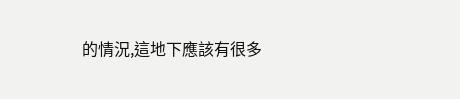的情況,這地下應該有很多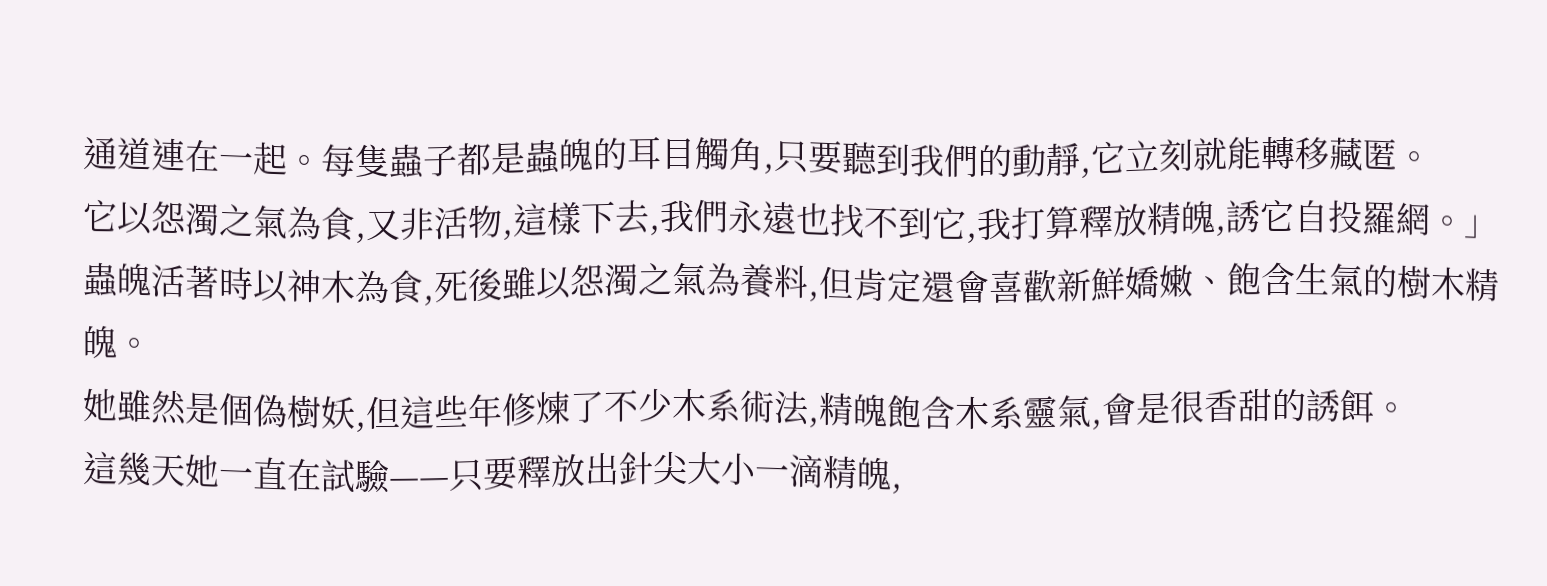通道連在一起。每隻蟲子都是蟲魄的耳目觸角,只要聽到我們的動靜,它立刻就能轉移藏匿。
它以怨濁之氣為食,又非活物,這樣下去,我們永遠也找不到它,我打算釋放精魄,誘它自投羅網。」
蟲魄活著時以神木為食,死後雖以怨濁之氣為養料,但肯定還會喜歡新鮮嬌嫩、飽含生氣的樹木精魄。
她雖然是個偽樹妖,但這些年修煉了不少木系術法,精魄飽含木系靈氣,會是很香甜的誘餌。
這幾天她一直在試驗——只要釋放出針尖大小一滴精魄,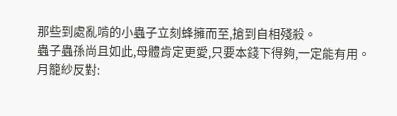那些到處亂啃的小蟲子立刻蜂擁而至,搶到自相殘殺。
蟲子蟲孫尚且如此,母體肯定更愛,只要本錢下得夠,一定能有用。
月籠紗反對: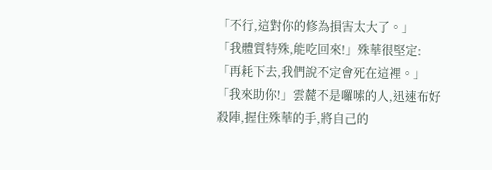「不行,這對你的修為損害太大了。」
「我體質特殊,能吃回來!」殊華很堅定:「再耗下去,我們說不定會死在這裡。」
「我來助你!」雲麓不是囉嗦的人,迅速布好殺陣,握住殊華的手,將自己的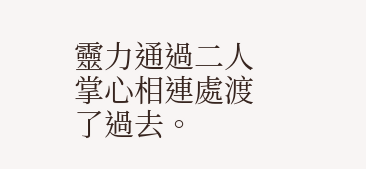靈力通過二人掌心相連處渡了過去。